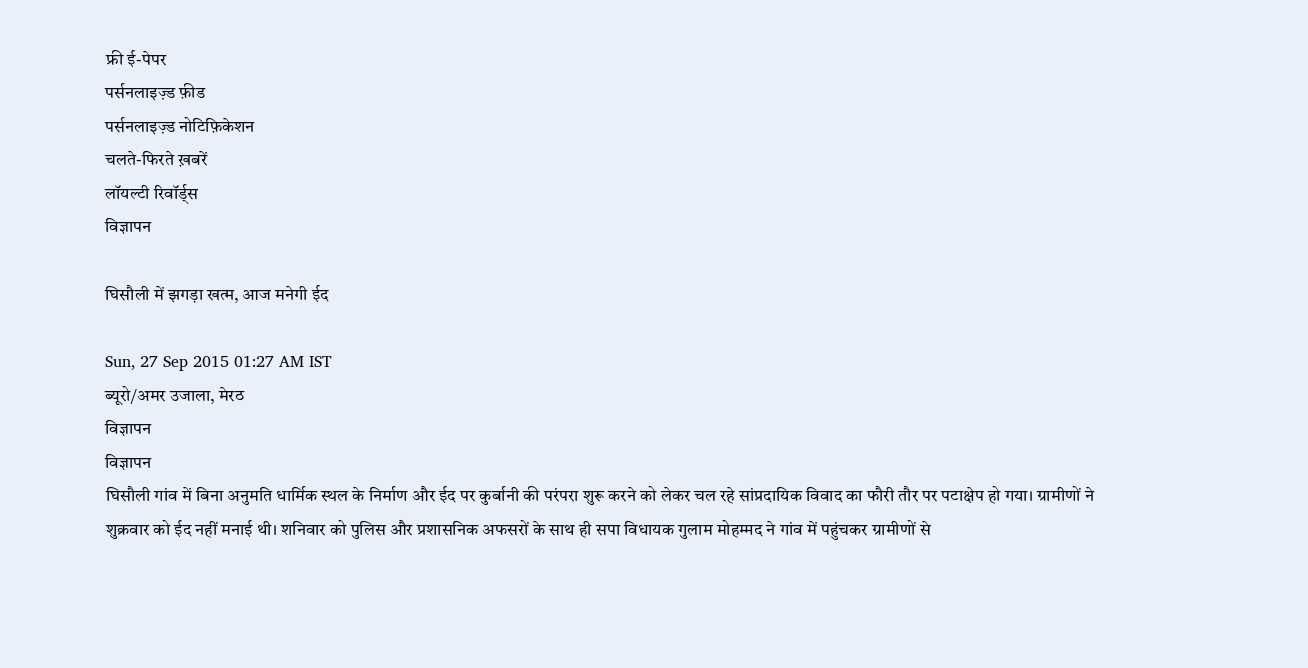फ्री ई-पेपर
पर्सनलाइज़्ड फ़ीड
पर्सनलाइज़्ड नोटिफ़िकेशन
चलते-फिरते ख़बरें
लॉयल्टी रिवॉर्ड्स
विज्ञापन

घिसौली में झगड़ा खत्म, आज मनेगी ईद

Sun, 27 Sep 2015 01:27 AM IST
ब्यूरो/अमर उजाला, मेरठ
विज्ञापन
विज्ञापन
घिसौली गांव में बिना अनुमति धार्मिक स्थल के निर्माण और ईद पर कुर्बानी की परंपरा शुरू करने को लेकर चल रहे सांप्रदायिक विवाद का फौरी तौर पर पटाक्षेप हो गया। ग्रामीणों ने शुक्रवार को ईद नहीं मनाई थी। शनिवार को पुलिस और प्रशासनिक अफसरों के साथ ही सपा विधायक गुलाम मोहम्मद ने गांव में पहुंचकर ग्रामीणों से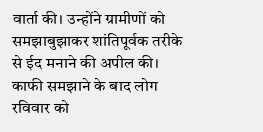वार्ता की। उन्होंने ग्रामीणों को समझाबुझाकर शांतिपूर्वक तरीके से ईद मनाने की अपील की। काफी समझाने के बाद लोग रविवार को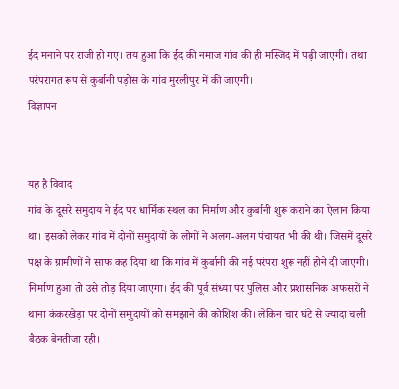ईद मनाने पर राजी हो गए। तय हुआ कि ईद की नमाज गांव की ही मस्जिद में पढ़ी जाएगी। तथा परंपरागत रूप से कुर्बानी पड़ोस के गांव मुरलीपुर में की जाएगी।
विज्ञापन


यह है विवाद
गांव के दूसरे समुदाय ने ईद पर धार्मिक स्थल का निर्माण और कुर्बानी शुरू कराने का ऐलान किया था। इसको लेकर गांव में दोनों समुदायों के लोगों ने अलग-अलग पंचायत भी की थी। जिसमें दूसरे पक्ष के ग्रामीणों ने साफ कह दिया था कि गांव में कुर्बानी की नई परंपरा शुरू नहीं होने दी जाएगी। निर्माण हुआ तो उसे तोड़ दिया जाएगा। ईद की पूर्व संध्या पर पुलिस और प्रशासनिक अफसरों ने थाना कंकरखेड़ा पर दोनों समुदायों को समझाने की कोशिश की। लेकिन चार घंटे से ज्यादा चली बैठक बेनतीजा रही।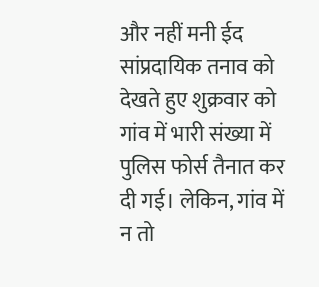और नहीं मनी ईद
सांप्रदायिक तनाव को देखते हुए शुक्रवार को गांव में भारी संख्या में पुलिस फोर्स तैनात कर दी गई। लेकिन, गांव में न तो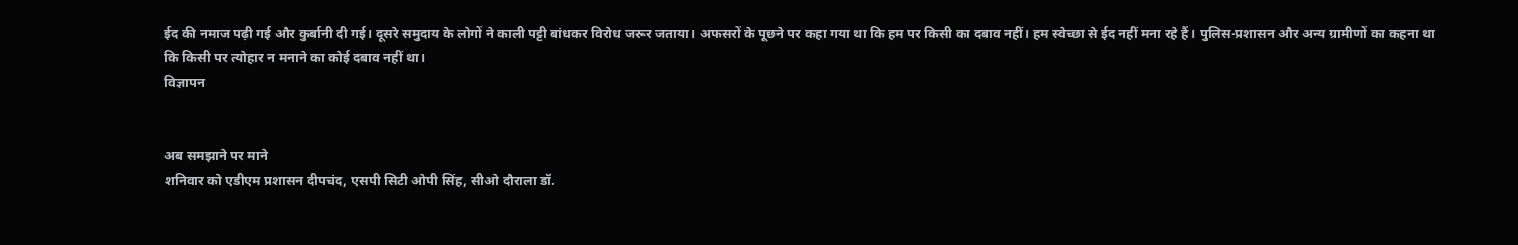ईद की नमाज पढ़ी गई और कुर्बानी दी गई। दूसरे समुदाय के लोगों ने काली पट्टी बांधकर विरोध जरूर जताया। अफसरों के पूछने पर कहा गया था कि हम पर किसी का दबाव नहीं। हम स्वेच्छा से ईद नहीं मना रहे हैं। पुलिस-प्रशासन और अन्य ग्रामीणों का कहना था कि किसी पर त्योहार न मनाने का कोई दबाव नहीं था।
विज्ञापन


अब समझाने पर माने
शनिवार को एडीएम प्रशासन दीपचंद, एसपी सिटी ओपी सिंह, सीओ दौराला डॉ.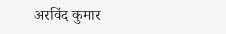अरविंद कुमार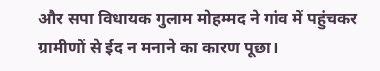और सपा विधायक गुलाम मोहम्मद ने गांव में पहुंचकर ग्रामीणों से ईद न मनाने का कारण पूछा।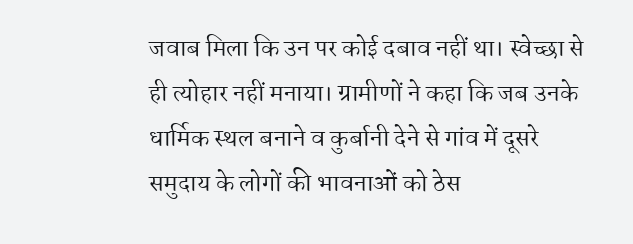जवाब मिला कि उन पर कोई दबाव नहीं था। स्वेच्छा से ही त्योहार नहीं मनाया। ग्रामीणों ने कहा कि जब उनके धार्मिक स्थल बनाने व कुर्बानी देने से गांव में दूसरे समुदाय के लोगों की भावनाओं को ठेस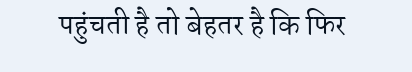पहुंचती है तो बेहतर है कि फिर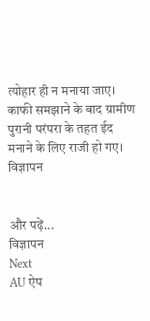त्योहार ही न मनाया जाए। काफी समझाने के बाद ग्रामीण पुरानी परंपरा के तहत ईद मनाने के लिए राजी हो गए।
विज्ञापन


और पढ़ें...
विज्ञापन
Next
AU ऐप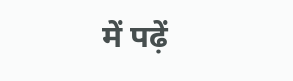में पढ़ें